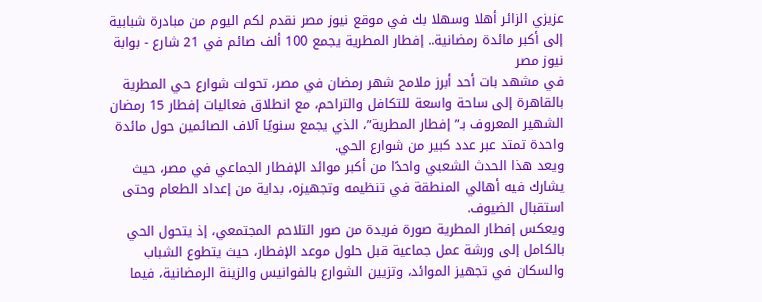عزيزي الزائر أهلا وسهلا بك في موقع نيوز مصر نقدم لكم اليوم من مبادرة شبابية إلى أكبر مائدة رمضانية.. إفطار المطرية يجمع 100 ألف صائم في 21 شارع - بوابة نيوز مصر
في مشهد بات أحد أبرز ملامح شهر رمضان في مصر، تحولت شوارع حي المطرية بالقاهرة إلى ساحة واسعة للتكافل والتراحم، مع انطلاق فعاليات إفطار 15 رمضان الشهير المعروف بـ” إفطار المطرية”، الذي يجمع سنويًا آلاف الصائمين حول مائدة واحدة تمتد عبر عدد كبير من شوارع الحي.
ويعد هذا الحدث الشعبي واحدًا من أكبر موائد الإفطار الجماعي في مصر، حيث يشارك فيه أهالي المنطقة في تنظيمه وتجهيزه، بداية من إعداد الطعام وحتى استقبال الضيوف.
ويعكس إفطار المطرية صورة فريدة من صور التلاحم المجتمعي، إذ يتحول الحي بالكامل إلى ورشة عمل جماعية قبل حلول موعد الإفطار، حيث يتطوع الشباب والسكان في تجهيز الموائد، وتزيين الشوارع بالفوانيس والزينة الرمضانية، فيما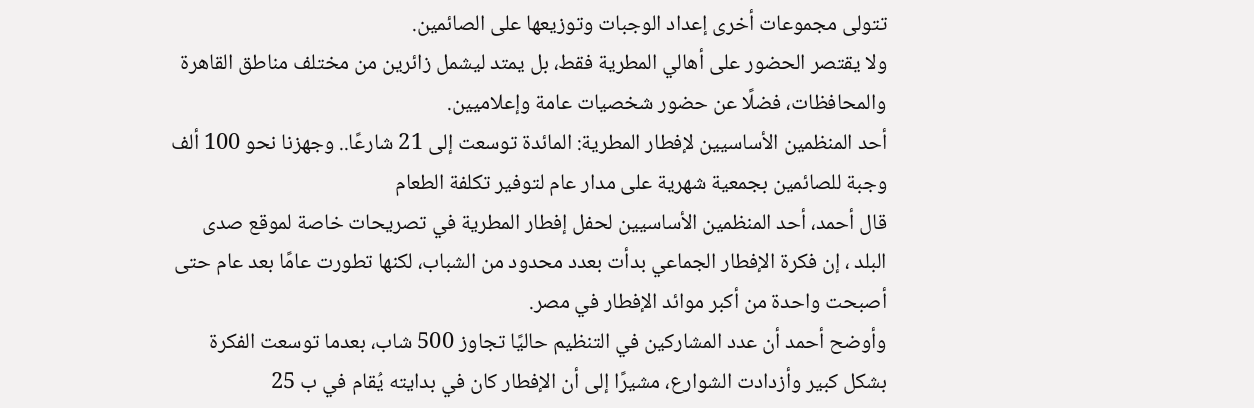تتولى مجموعات أخرى إعداد الوجبات وتوزيعها على الصائمين.
ولا يقتصر الحضور على أهالي المطرية فقط، بل يمتد ليشمل زائرين من مختلف مناطق القاهرة والمحافظات، فضلًا عن حضور شخصيات عامة وإعلاميين.
أحد المنظمين الأساسيين لإفطار المطرية: المائدة توسعت إلى 21 شارعًا.. وجهزنا نحو 100 ألف وجبة للصائمين بجمعية شهرية على مدار عام لتوفير تكلفة الطعام
قال أحمد، أحد المنظمين الأساسيين لحفل إفطار المطرية في تصريحات خاصة لموقع صدى البلد ، إن فكرة الإفطار الجماعي بدأت بعدد محدود من الشباب، لكنها تطورت عامًا بعد عام حتى أصبحت واحدة من أكبر موائد الإفطار في مصر.
وأوضح أحمد أن عدد المشاركين في التنظيم حاليًا تجاوز 500 شاب، بعدما توسعت الفكرة بشكل كبير وأزدادت الشوارع، مشيرًا إلى أن الإفطار كان في بدايته يُقام في ب 25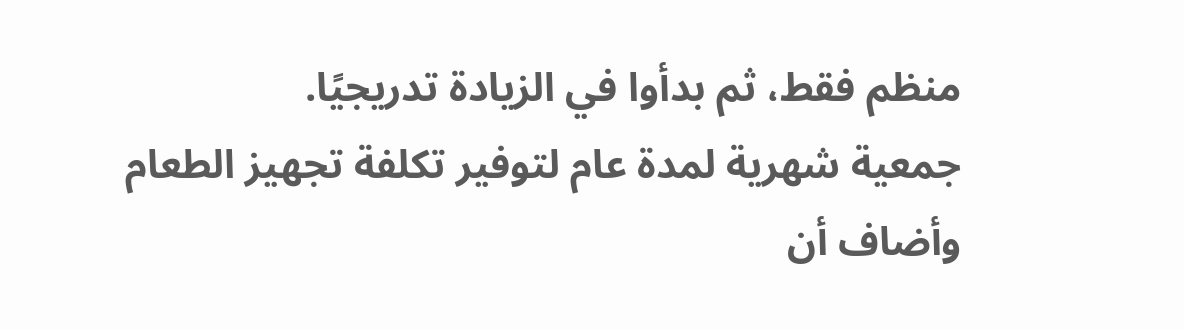منظم فقط، ثم بدأوا في الزيادة تدريجيًا.
جمعية شهرية لمدة عام لتوفير تكلفة تجهيز الطعام
وأضاف أن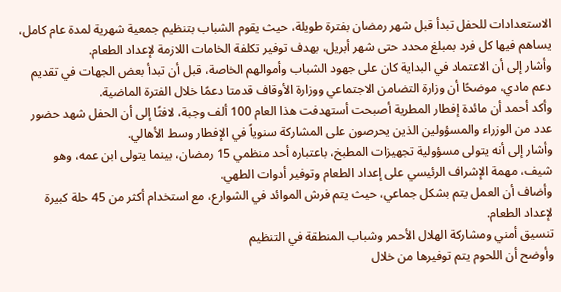الاستعدادات للحفل تبدأ قبل شهر رمضان بفترة طويلة، حيث يقوم الشباب بتنظيم جمعية شهرية لمدة عام كامل، يساهم فيها كل فرد بمبلغ محدد حتى شهر أبريل، بهدف توفير تكلفة الخامات اللازمة لإعداد الطعام.
وأشار إلى أن الاعتماد في البداية كان على جهود الشباب وأموالهم الخاصة، قبل أن تبدأ بعض الجهات في تقديم دعم مادي، موضحًا أن وزارة التضامن الاجتماعي ووزارة الأوقاف قدمتا دعمًا خلال الفترة الماضية.
وأكد أحمد أن مائدة إفطار المطرية أصبحت أستهدفت هذا العام 100 ألف وجبة، لافتًا إلى أن الحفل شهد حضور عدد من الوزراء والمسؤولين الذين يحرصون على المشاركة سنوياً في الإفطار وسط الأهالي.
وأشار إلى أنه يتولى مسؤولية تجهيزات المطبخ، باعتباره أحد منظمي 15 رمضان، بينما يتولى ابن عمه، وهو شيف، مهمة الإشراف الرئيسي على إعداد الطعام وتوفير أدوات الطهي.
وأضاف أن العمل يتم بشكل جماعي، حيث يتم فرش الموائد في الشوارع، مع استخدام أكثر من 45 حلة كبيرة لإعداد الطعام.
تنسيق أمني ومشاركة الهلال الأحمر وشباب المنطقة في التنظيم
وأوضح أن اللحوم يتم توفيرها من خلال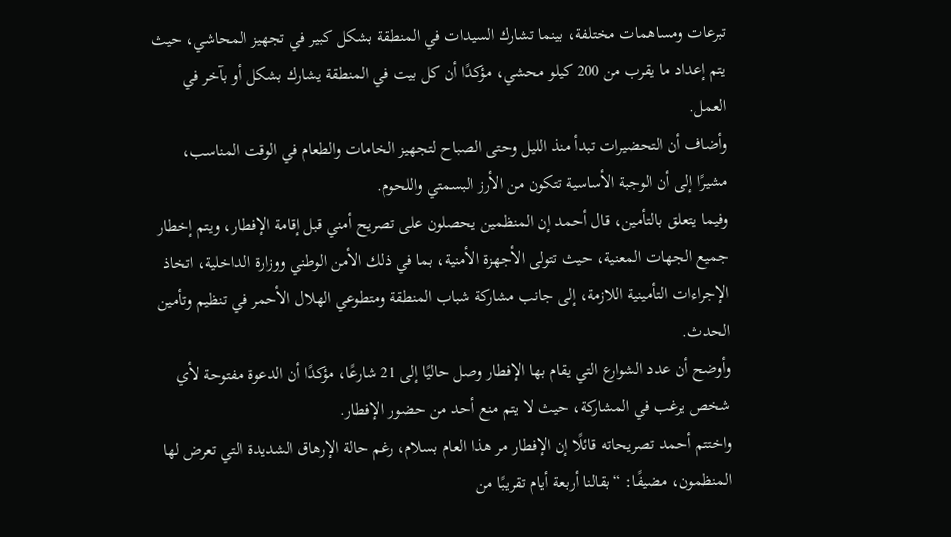تبرعات ومساهمات مختلفة، بينما تشارك السيدات في المنطقة بشكل كبير في تجهيز المحاشي، حيث يتم إعداد ما يقرب من 200 كيلو محشي، مؤكدًا أن كل بيت في المنطقة يشارك بشكل أو بآخر في العمل.
وأضاف أن التحضيرات تبدأ منذ الليل وحتى الصباح لتجهيز الخامات والطعام في الوقت المناسب، مشيرًا إلى أن الوجبة الأساسية تتكون من الأرز البسمتي واللحوم.
وفيما يتعلق بالتأمين، قال أحمد إن المنظمين يحصلون على تصريح أمني قبل إقامة الإفطار، ويتم إخطار جميع الجهات المعنية، حيث تتولى الأجهزة الأمنية، بما في ذلك الأمن الوطني ووزارة الداخلية، اتخاذ الإجراءات التأمينية اللازمة، إلى جانب مشاركة شباب المنطقة ومتطوعي الهلال الأحمر في تنظيم وتأمين الحدث.
وأوضح أن عدد الشوارع التي يقام بها الإفطار وصل حاليًا إلى 21 شارعًا، مؤكدًا أن الدعوة مفتوحة لأي شخص يرغب في المشاركة، حيث لا يتم منع أحد من حضور الإفطار.
واختتم أحمد تصريحاته قائلًا إن الإفطار مر هذا العام بسلام، رغم حالة الإرهاق الشديدة التي تعرض لها المنظمون، مضيفًا: “بقالنا أربعة أيام تقريبًا من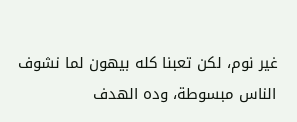غير نوم، لكن تعبنا كله بيهون لما نشوف الناس مبسوطة، وده الهدف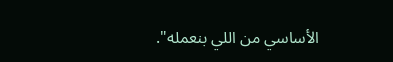الأساسي من اللي بنعمله".